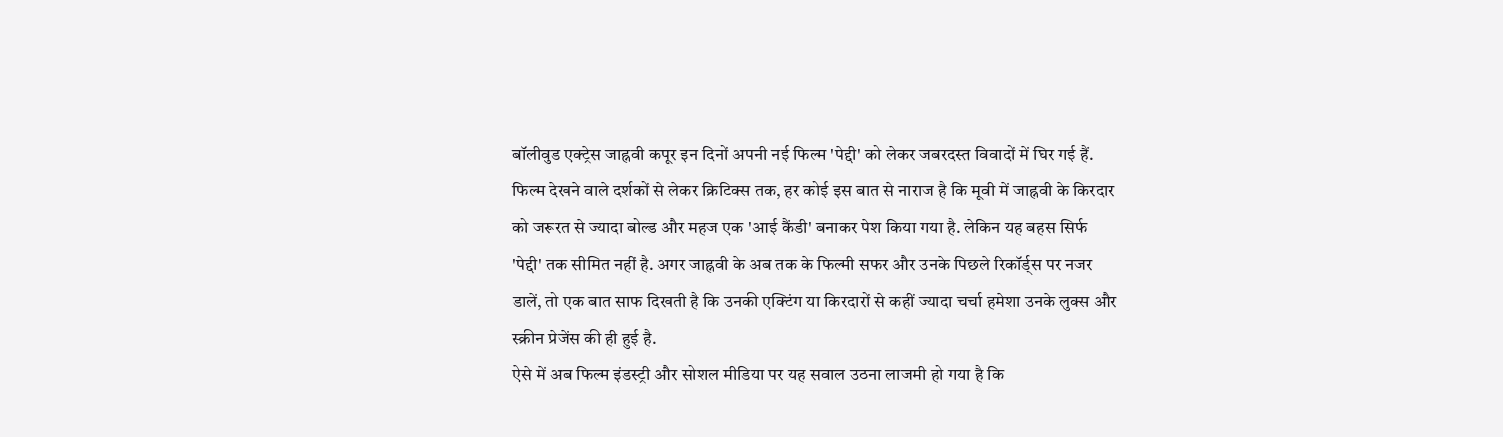बॉलीवुड एक्ट्रेस जाह्नवी कपूर इन दिनों अपनी नई फिल्म 'पेद्दी' को लेकर जबरदस्त विवादों में घिर गई हैं. फिल्म देखने वाले दर्शकों से लेकर क्रिटिक्स तक, हर कोई इस बात से नाराज है कि मूवी में जाह्नवी के किरदार को जरूरत से ज्यादा बोल्ड और महज एक 'आई कैंडी' बनाकर पेश किया गया है. लेकिन यह बहस सिर्फ 'पेद्दी' तक सीमित नहीं है. अगर जाह्नवी के अब तक के फिल्मी सफर और उनके पिछले रिकॉर्ड्स पर नजर डालें, तो एक बात साफ दिखती है कि उनकी एक्टिंग या किरदारों से कहीं ज्यादा चर्चा हमेशा उनके लुक्स और स्क्रीन प्रेजेंस की ही हुई है.
ऐसे में अब फिल्म इंडस्ट्री और सोशल मीडिया पर यह सवाल उठना लाजमी हो गया है कि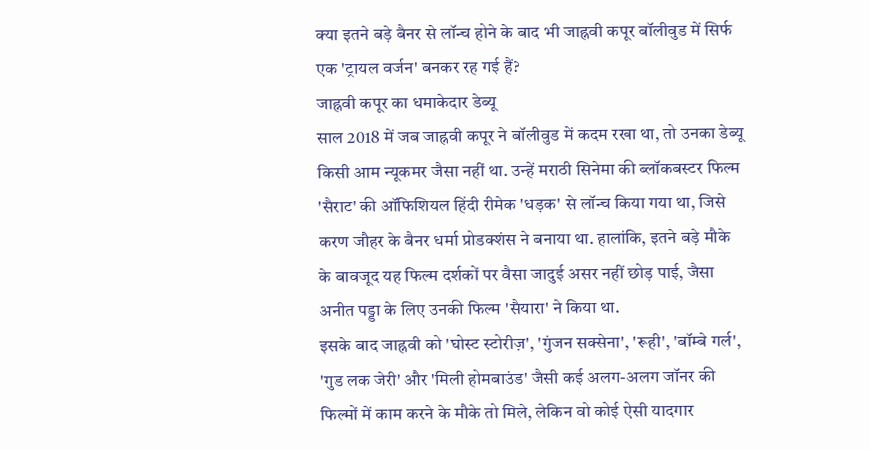क्या इतने बड़े बैनर से लॉन्च होने के बाद भी जाह्नवी कपूर बॉलीवुड में सिर्फ एक 'ट्रायल वर्जन' बनकर रह गई हैं?
जाह्नवी कपूर का धमाकेदार डेब्यू
साल 2018 में जब जाह्नवी कपूर ने बॉलीवुड में कदम रखा था, तो उनका डेब्यू किसी आम न्यूकमर जैसा नहीं था. उन्हें मराठी सिनेमा की ब्लॉकबस्टर फिल्म 'सैराट' की ऑफिशियल हिंदी रीमेक 'धड़क' से लॉन्च किया गया था, जिसे करण जौहर के बैनर धर्मा प्रोडक्शंस ने बनाया था. हालांकि, इतने बड़े मौके के बावजूद यह फिल्म दर्शकों पर वैसा जादुई असर नहीं छोड़ पाई, जैसा अनीत पड्डा के लिए उनकी फिल्म 'सैयारा' ने किया था.
इसके बाद जाह्नवी को 'घोस्ट स्टोरीज़', 'गुंजन सक्सेना', 'रूही', 'बॉम्बे गर्ल', 'गुड लक जेरी' और 'मिली होमबाउंड' जैसी कई अलग-अलग जॉनर की फिल्मों में काम करने के मौके तो मिले, लेकिन वो कोई ऐसी यादगार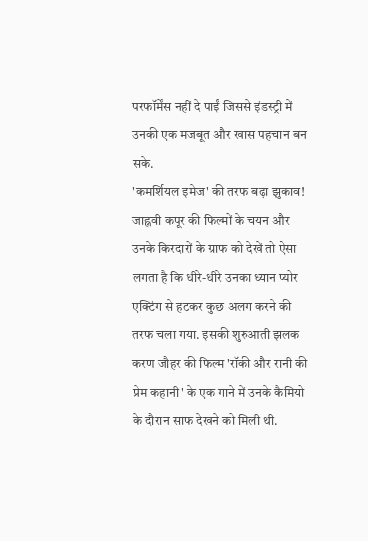परफॉर्मेंस नहीं दे पाईं जिससे इंडस्ट्री में उनकी एक मजबूत और खास पहचान बन सके.
'कमर्शियल इमेज' की तरफ बढ़ा झुकाव!
जाह्नवी कपूर की फिल्मों के चयन और उनके किरदारों के ग्राफ को देखें तो ऐसा लगता है कि धीरे-धीरे उनका ध्यान प्योर एक्टिंग से हटकर कुछ अलग करने की तरफ चला गया. इसकी शुरुआती झलक करण जौहर की फिल्म 'रॉकी और रानी की प्रेम कहानी' के एक गाने में उनके कैमियो के दौरान साफ देखने को मिली थी.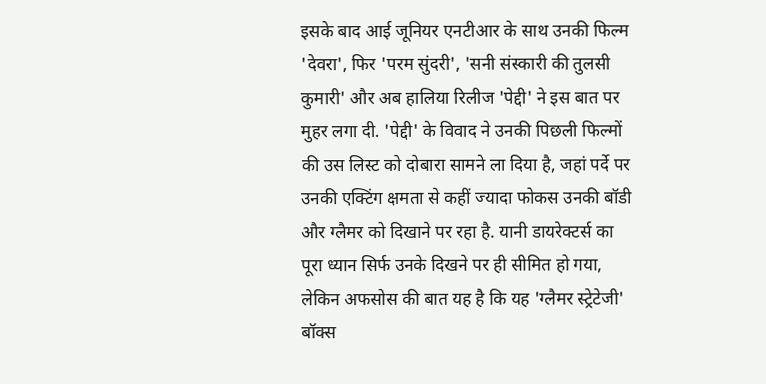इसके बाद आई जूनियर एनटीआर के साथ उनकी फिल्म 'देवरा', फिर 'परम सुंदरी', 'सनी संस्कारी की तुलसी कुमारी' और अब हालिया रिलीज 'पेद्दी' ने इस बात पर मुहर लगा दी. 'पेद्दी' के विवाद ने उनकी पिछली फिल्मों की उस लिस्ट को दोबारा सामने ला दिया है, जहां पर्दे पर उनकी एक्टिंग क्षमता से कहीं ज्यादा फोकस उनकी बॉडी और ग्लैमर को दिखाने पर रहा है. यानी डायरेक्टर्स का पूरा ध्यान सिर्फ उनके दिखने पर ही सीमित हो गया, लेकिन अफसोस की बात यह है कि यह 'ग्लैमर स्ट्रेटेजी' बॉक्स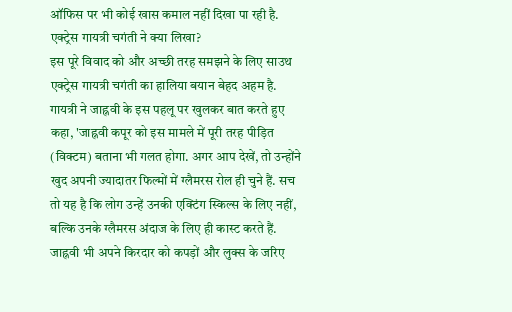ऑफिस पर भी कोई खास कमाल नहीं दिखा पा रही है.
एक्ट्रेस गायत्री चगंती ने क्या लिखा?
इस पूरे विवाद को और अच्छी तरह समझने के लिए साउथ एक्ट्रेस गायत्री चगंती का हालिया बयान बेहद अहम है. गायत्री ने जाह्नवी के इस पहलू पर खुलकर बात करते हुए कहा, 'जाह्नवी कपूर को इस मामले में पूरी तरह पीड़ित (विक्टम) बताना भी गलत होगा. अगर आप देखें, तो उन्होंने खुद अपनी ज्यादातर फिल्मों में ग्लैमरस रोल ही चुने हैं. सच तो यह है कि लोग उन्हें उनकी एक्टिंग स्किल्स के लिए नहीं, बल्कि उनके ग्लैमरस अंदाज के लिए ही कास्ट करते हैं. जाह्नवी भी अपने किरदार को कपड़ों और लुक्स के जरिए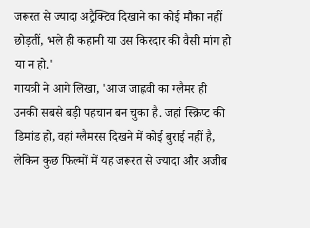जरूरत से ज्यादा अट्रैक्टिव दिखाने का कोई मौका नहीं छोड़तीं, भले ही कहानी या उस किरदार की वैसी मांग हो या न हो.'
गायत्री ने आगे लिखा, 'आज जाह्नवी का ग्लैमर ही उनकी सबसे बड़ी पहचान बन चुका है. जहां स्क्रिप्ट की डिमांड हो, वहां ग्लैमरस दिखने में कोई बुराई नहीं है, लेकिन कुछ फिल्मों में यह जरूरत से ज्यादा और अजीब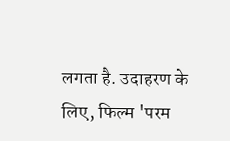लगता है. उदाहरण के लिए, फिल्म 'परम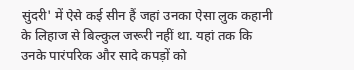सुंदरी' में ऐसे कई सीन हैं जहां उनका ऐसा लुक कहानी के लिहाज से बिल्कुल जरूरी नहीं था. यहां तक कि उनके पारंपरिक और सादे कपड़ों को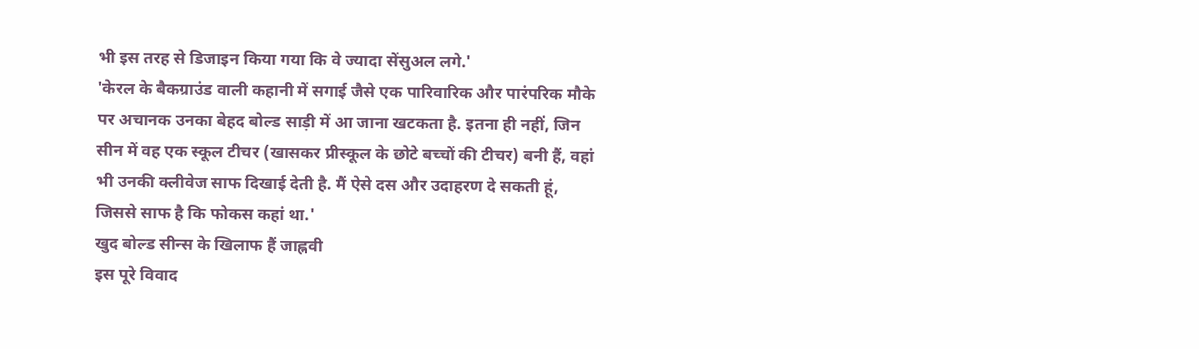भी इस तरह से डिजाइन किया गया कि वे ज्यादा सेंसुअल लगे.'
'केरल के बैकग्राउंड वाली कहानी में सगाई जैसे एक पारिवारिक और पारंपरिक मौके पर अचानक उनका बेहद बोल्ड साड़ी में आ जाना खटकता है. इतना ही नहीं, जिन सीन में वह एक स्कूल टीचर (खासकर प्रीस्कूल के छोटे बच्चों की टीचर) बनी हैं, वहां भी उनकी क्लीवेज साफ दिखाई देती है. मैं ऐसे दस और उदाहरण दे सकती हूं, जिससे साफ है कि फोकस कहां था.'
खुद बोल्ड सीन्स के खिलाफ हैं जाह्नवी
इस पूरे विवाद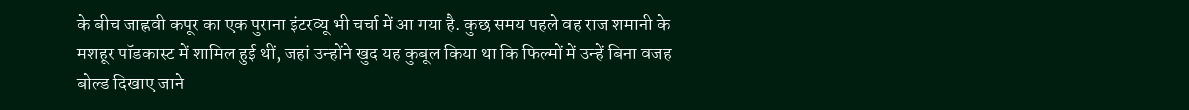के बीच जाह्नवी कपूर का एक पुराना इंटरव्यू भी चर्चा में आ गया है. कुछ समय पहले वह राज शमानी के मशहूर पॉडकास्ट में शामिल हुई थीं, जहां उन्होंने खुद यह कुबूल किया था कि फिल्मों में उन्हें बिना वजह बोल्ड दिखाए जाने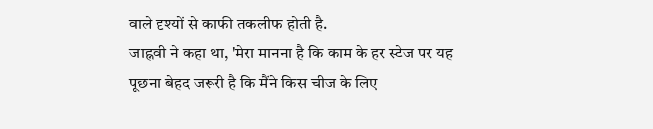वाले दृश्यों से काफी तकलीफ होती है.
जाह्नवी ने कहा था, 'मेरा मानना है कि काम के हर स्टेज पर यह पूछना बेहद जरूरी है कि मैंने किस चीज के लिए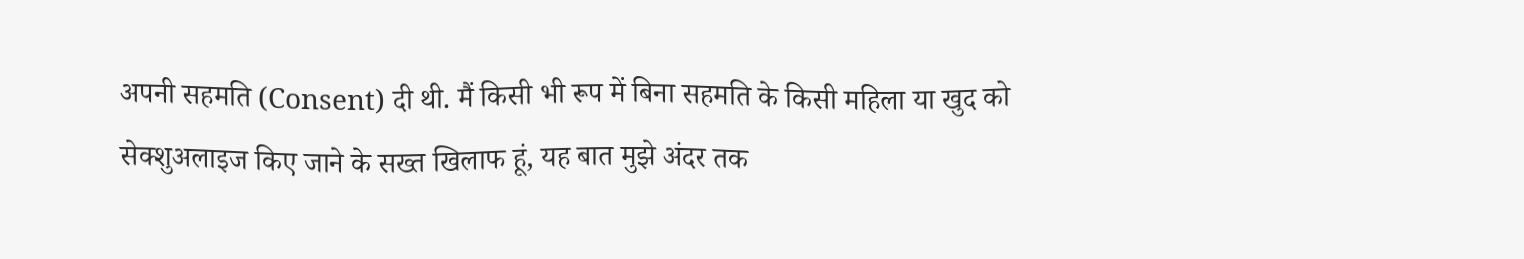अपनी सहमति (Consent) दी थी. मैं किसी भी रूप में बिना सहमति के किसी महिला या खुद को सेक्शुअलाइज किए जाने के सख्त खिलाफ हूं, यह बात मुझे अंदर तक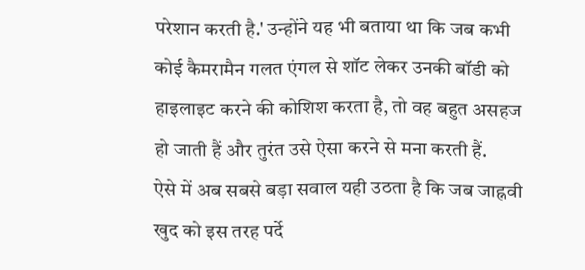परेशान करती है.' उन्होंने यह भी बताया था कि जब कभी कोई कैमरामैन गलत एंगल से शॉट लेकर उनकी बॉडी को हाइलाइट करने की कोशिश करता है, तो वह बहुत असहज हो जाती हैं और तुरंत उसे ऐसा करने से मना करती हैं.
ऐसे में अब सबसे बड़ा सवाल यही उठता है कि जब जाह्नवी खुद को इस तरह पर्दे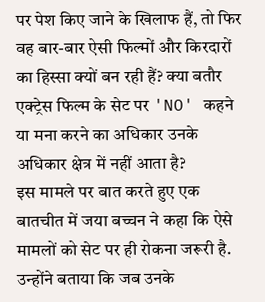पर पेश किए जाने के खिलाफ हैं, तो फिर वह बार-बार ऐसी फिल्मों और किरदारों का हिस्सा क्यों बन रही हैं? क्या बतौर एक्ट्रेस फिल्म के सेट पर 'NO' कहने या मना करने का अधिकार उनके अधिकार क्षेत्र में नहीं आता है?
इस मामले पर बात करते हुए एक बातचीत में जया बच्चन ने कहा कि ऐसे मामलों को सेट पर ही रोकना जरूरी है. उन्होंने बताया कि जब उनके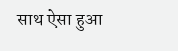साथ ऐसा हुआ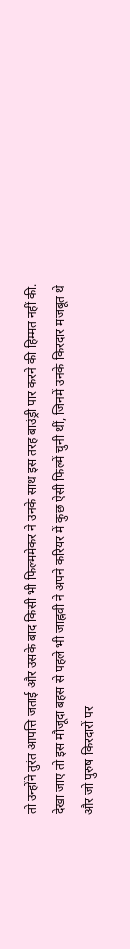तो उन्होंने तुरंत आपत्ति जताई और उसके बाद किसी भी फिल्ममेकर ने उनके साथ इस तरह बाउंड्री पार करने की हिम्मत नहीं की.
देखा जाए तो इस मौजूदा बहस से पहले भी जाह्नवी ने अपने करियर में कुछ ऐसी फिल्में चुनी थीं, जिनमें उनके किरदार मजबूत थे और जो पुरुष किरदारों पर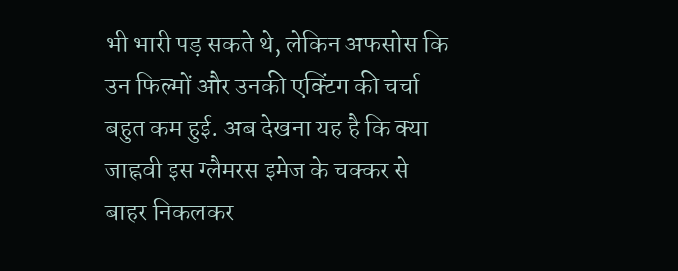भी भारी पड़ सकते थे, लेकिन अफसोस कि उन फिल्मों और उनकी एक्टिंग की चर्चा बहुत कम हुई. अब देखना यह है कि क्या जाह्नवी इस ग्लैमरस इमेज के चक्कर से बाहर निकलकर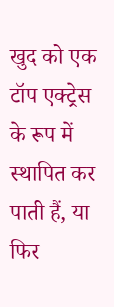खुद को एक टॉप एक्ट्रेस के रूप में स्थापित कर पाती हैं, या फिर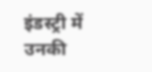इंडस्ट्री में उनकी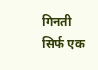गिनती सिर्फ एक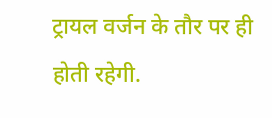ट्रायल वर्जन के तौर पर ही होती रहेगी.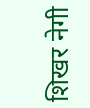शिखर नेगी